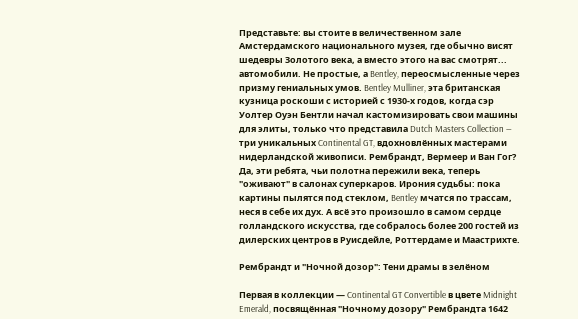Представьте: вы стоите в величественном зале Амстердамского национального музея, где обычно висят шедевры Золотого века, а вместо этого на вас смотрят... автомобили. Не простые, а Bentley, переосмысленные через призму гениальных умов. Bentley Mulliner, эта британская кузница роскоши с историей с 1930-х годов, когда сэр Уолтер Оуэн Бентли начал кастомизировать свои машины для элиты, только что представила Dutch Masters Collection — три уникальных Continental GT, вдохновлённых мастерами нидерландской живописи. Рембрандт, Вермеер и Ван Гог? Да, эти ребята, чьи полотна пережили века, теперь "оживают" в салонах суперкаров. Ирония судьбы: пока картины пылятся под стеклом, Bentley мчатся по трассам, неся в себе их дух. А всё это произошло в самом сердце голландского искусства, где собралось более 200 гостей из дилерских центров в Руисдейле, Роттердаме и Маастрихте.

Рембрандт и "Ночной дозор": Тени драмы в зелёном

Первая в коллекции — Continental GT Convertible в цвете Midnight Emerald, посвящённая "Ночному дозору" Рембрандта 1642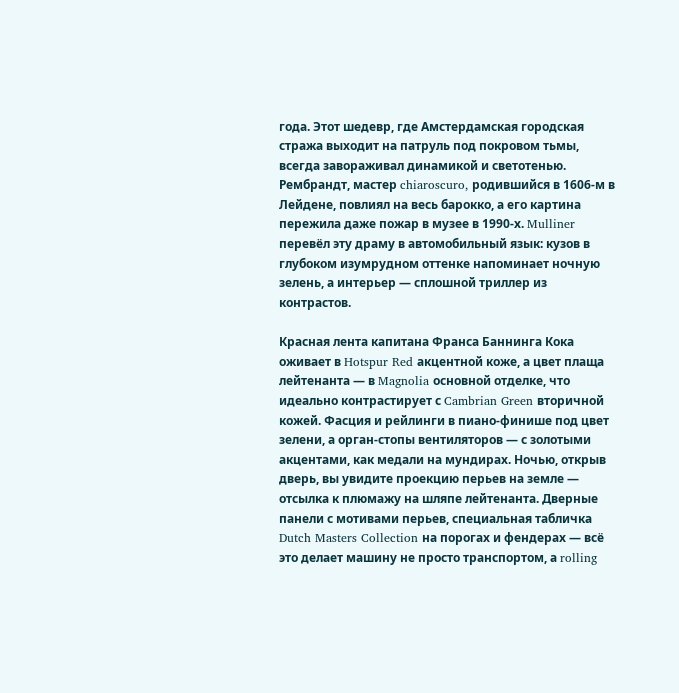года. Этот шедевр, где Амстердамская городская стража выходит на патруль под покровом тьмы, всегда завораживал динамикой и светотенью. Рембрандт, мастер chiaroscuro, родившийся в 1606-м в Лейдене, повлиял на весь барокко, а его картина пережила даже пожар в музее в 1990-х. Mulliner перевёл эту драму в автомобильный язык: кузов в глубоком изумрудном оттенке напоминает ночную зелень, а интерьер — сплошной триллер из контрастов.

Красная лента капитана Франса Баннинга Кока оживает в Hotspur Red акцентной коже, а цвет плаща лейтенанта — в Magnolia основной отделке, что идеально контрастирует с Cambrian Green вторичной кожей. Фасция и рейлинги в пиано-финише под цвет зелени, а орган-стопы вентиляторов — с золотыми акцентами, как медали на мундирах. Ночью, открыв дверь, вы увидите проекцию перьев на земле — отсылка к плюмажу на шляпе лейтенанта. Дверные панели с мотивами перьев, специальная табличка Dutch Masters Collection на порогах и фендерах — всё это делает машину не просто транспортом, а rolling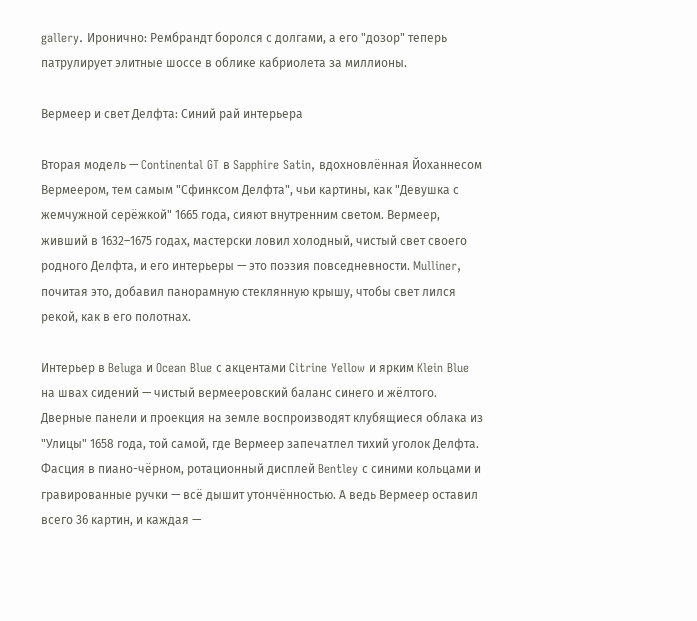gallery. Иронично: Рембрандт боролся с долгами, а его "дозор" теперь патрулирует элитные шоссе в облике кабриолета за миллионы.

Вермеер и свет Делфта: Синий рай интерьера

Вторая модель — Continental GT в Sapphire Satin, вдохновлённая Йоханнесом Вермеером, тем самым "Сфинксом Делфта", чьи картины, как "Девушка с жемчужной серёжкой" 1665 года, сияют внутренним светом. Вермеер, живший в 1632–1675 годах, мастерски ловил холодный, чистый свет своего родного Делфта, и его интерьеры — это поэзия повседневности. Mulliner, почитая это, добавил панорамную стеклянную крышу, чтобы свет лился рекой, как в его полотнах.

Интерьер в Beluga и Ocean Blue с акцентами Citrine Yellow и ярким Klein Blue на швах сидений — чистый вермееровский баланс синего и жёлтого. Дверные панели и проекция на земле воспроизводят клубящиеся облака из "Улицы" 1658 года, той самой, где Вермеер запечатлел тихий уголок Делфта. Фасция в пиано-чёрном, ротационный дисплей Bentley с синими кольцами и гравированные ручки — всё дышит утончённостью. А ведь Вермеер оставил всего 36 картин, и каждая —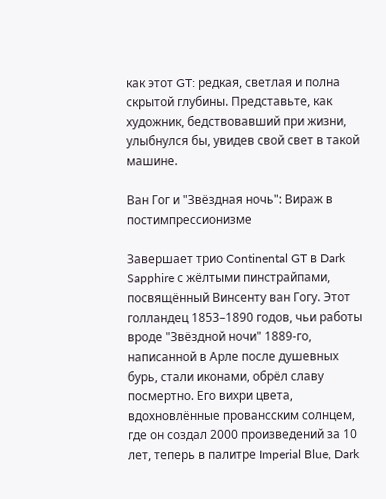как этот GT: редкая, светлая и полна скрытой глубины. Представьте, как художник, бедствовавший при жизни, улыбнулся бы, увидев свой свет в такой машине.

Ван Гог и "Звёздная ночь": Вираж в постимпрессионизме

Завершает трио Continental GT в Dark Sapphire с жёлтыми пинстрайпами, посвящённый Винсенту ван Гогу. Этот голландец 1853–1890 годов, чьи работы вроде "Звёздной ночи" 1889-го, написанной в Арле после душевных бурь, стали иконами, обрёл славу посмертно. Его вихри цвета, вдохновлённые провансским солнцем, где он создал 2000 произведений за 10 лет, теперь в палитре Imperial Blue, Dark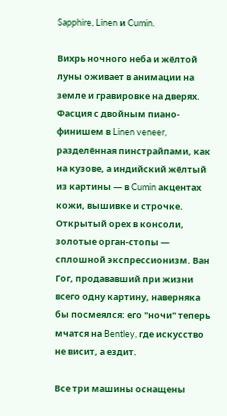Sapphire, Linen и Cumin.

Вихрь ночного неба и жёлтой луны оживает в анимации на земле и гравировке на дверях. Фасция с двойным пиано-финишем в Linen veneer, разделённая пинстрайпами, как на кузове, а индийский жёлтый из картины — в Cumin акцентах кожи, вышивке и строчке. Открытый орех в консоли, золотые орган-стопы — сплошной экспрессионизм. Ван Гог, продававший при жизни всего одну картину, наверняка бы посмеялся: его "ночи" теперь мчатся на Bentley, где искусство не висит, а ездит.

Все три машины оснащены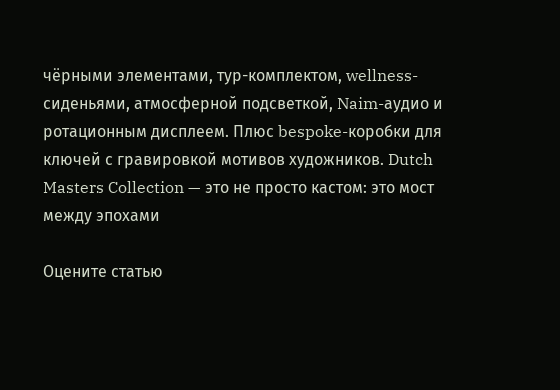чёрными элементами, тур-комплектом, wellness-сиденьями, атмосферной подсветкой, Naim-аудио и ротационным дисплеем. Плюс bespoke-коробки для ключей с гравировкой мотивов художников. Dutch Masters Collection — это не просто кастом: это мост между эпохами

Оцените статью